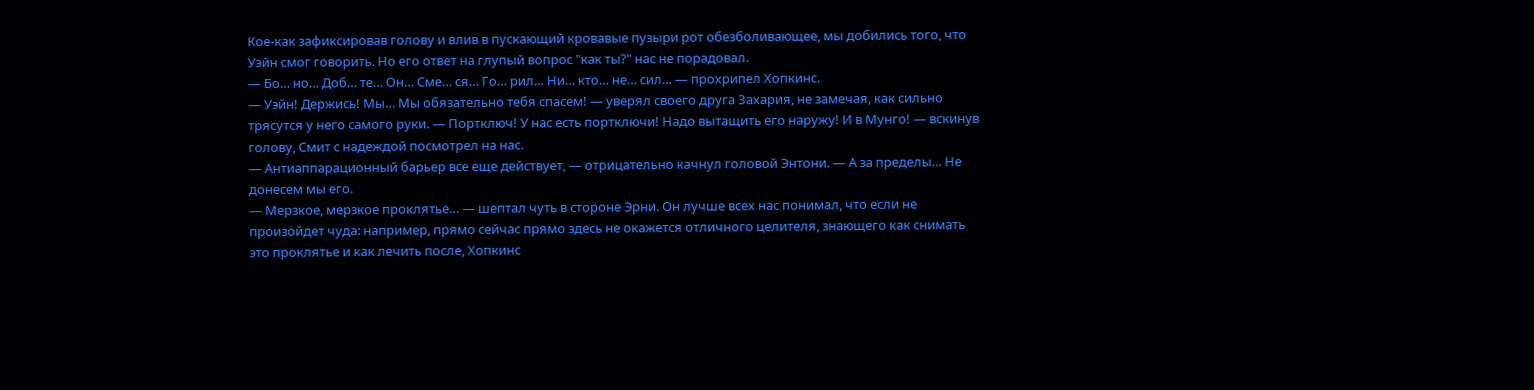Кое-как зафиксировав голову и влив в пускающий кровавые пузыри рот обезболивающее, мы добились того, что Уэйн смог говорить. Но его ответ на глупый вопрос "как ты?" нас не порадовал.
— Бо… но… Доб… те… Он… Сме… ся… Го… рил… Ни… кто… не… сил… — прохрипел Хопкинс.
— Уэйн! Держись! Мы… Мы обязательно тебя спасем! — уверял своего друга Захария, не замечая, как сильно трясутся у него самого руки. — Портключ! У нас есть портключи! Надо вытащить его наружу! И в Мунго! — вскинув голову, Смит с надеждой посмотрел на нас.
— Антиаппарационный барьер все еще действует, — отрицательно качнул головой Энтони. — А за пределы… Не донесем мы его.
— Мерзкое, мерзкое проклятье… — шептал чуть в стороне Эрни. Он лучше всех нас понимал, что если не произойдет чуда: например, прямо сейчас прямо здесь не окажется отличного целителя, знающего как снимать это проклятье и как лечить после, Хопкинс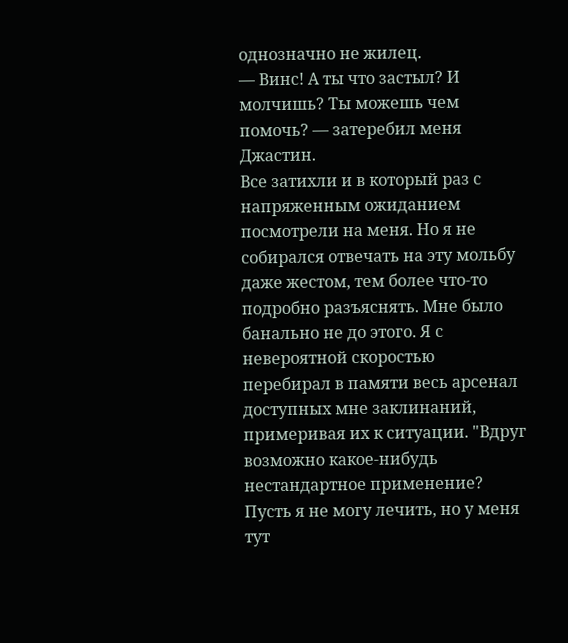однозначно не жилец.
— Винс! А ты что застыл? И молчишь? Ты можешь чем помочь? — затеребил меня Джастин.
Все затихли и в который раз с напряженным ожиданием посмотрели на меня. Но я не собирался отвечать на эту мольбу даже жестом, тем более что-то подробно разъяснять. Мне было банально не до этого. Я с невероятной скоростью перебирал в памяти весь арсенал доступных мне заклинаний, примеривая их к ситуации. "Вдруг возможно какое-нибудь нестандартное применение? Пусть я не могу лечить, но у меня тут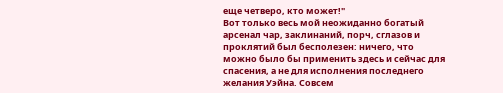еще четверо, кто может!"
Вот только весь мой неожиданно богатый арсенал чар, заклинаний, порч, сглазов и проклятий был бесполезен: ничего, что можно было бы применить здесь и сейчас для спасения, а не для исполнения последнего желания Уэйна. Совсем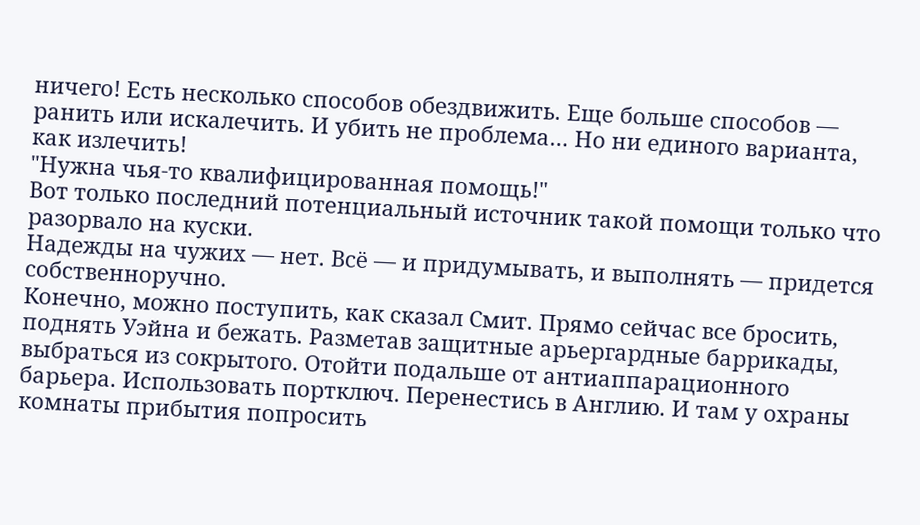ничего! Есть несколько способов обездвижить. Еще больше способов — ранить или искалечить. И убить не проблема… Но ни единого варианта, как излечить!
"Нужна чья-то квалифицированная помощь!"
Вот только последний потенциальный источник такой помощи только что разорвало на куски.
Надежды на чужих — нет. Всё — и придумывать, и выполнять — придется собственноручно.
Конечно, можно поступить, как сказал Смит. Прямо сейчас все бросить, поднять Уэйна и бежать. Разметав защитные арьергардные баррикады, выбраться из сокрытого. Отойти подальше от антиаппарационного барьера. Использовать портключ. Перенестись в Англию. И там у охраны комнаты прибытия попросить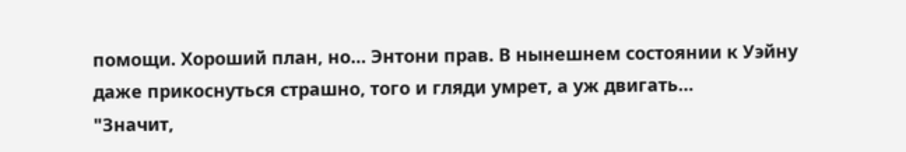помощи. Хороший план, но… Энтони прав. В нынешнем состоянии к Уэйну даже прикоснуться страшно, того и гляди умрет, а уж двигать…
"Значит,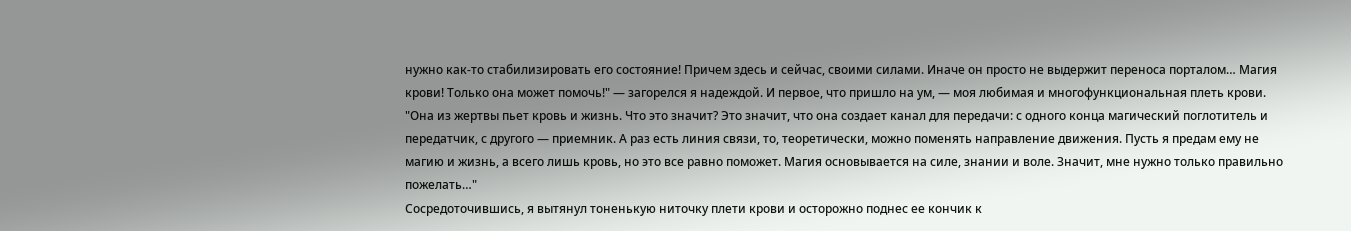нужно как-то стабилизировать его состояние! Причем здесь и сейчас, своими силами. Иначе он просто не выдержит переноса порталом… Магия крови! Только она может помочь!" — загорелся я надеждой. И первое, что пришло на ум, — моя любимая и многофункциональная плеть крови. "Она из жертвы пьет кровь и жизнь. Что это значит? Это значит, что она создает канал для передачи: с одного конца магический поглотитель и передатчик, с другого — приемник. А раз есть линия связи, то, теоретически, можно поменять направление движения. Пусть я предам ему не магию и жизнь, а всего лишь кровь, но это все равно поможет. Магия основывается на силе, знании и воле. Значит, мне нужно только правильно пожелать…"
Сосредоточившись, я вытянул тоненькую ниточку плети крови и осторожно поднес ее кончик к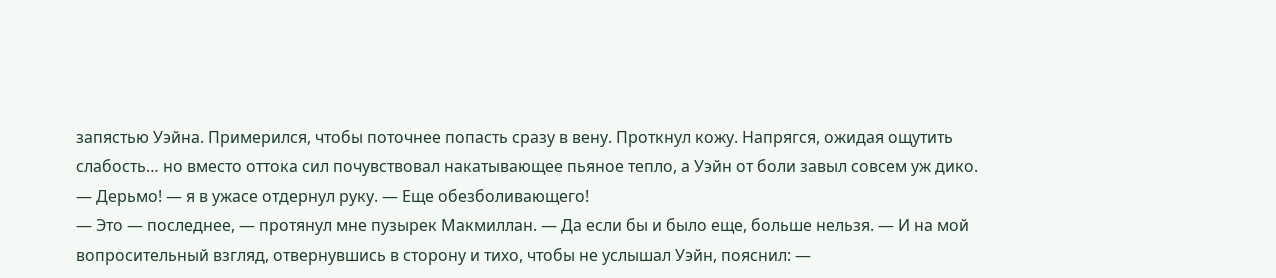запястью Уэйна. Примерился, чтобы поточнее попасть сразу в вену. Проткнул кожу. Напрягся, ожидая ощутить слабость… но вместо оттока сил почувствовал накатывающее пьяное тепло, а Уэйн от боли завыл совсем уж дико.
— Дерьмо! — я в ужасе отдернул руку. — Еще обезболивающего!
— Это — последнее, — протянул мне пузырек Макмиллан. — Да если бы и было еще, больше нельзя. — И на мой вопросительный взгляд, отвернувшись в сторону и тихо, чтобы не услышал Уэйн, пояснил: —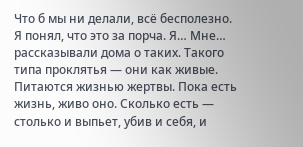Что б мы ни делали, всё бесполезно. Я понял, что это за порча. Я… Мне… рассказывали дома о таких. Такого типа проклятья — они как живые. Питаются жизнью жертвы. Пока есть жизнь, живо оно. Сколько есть — столько и выпьет, убив и себя, и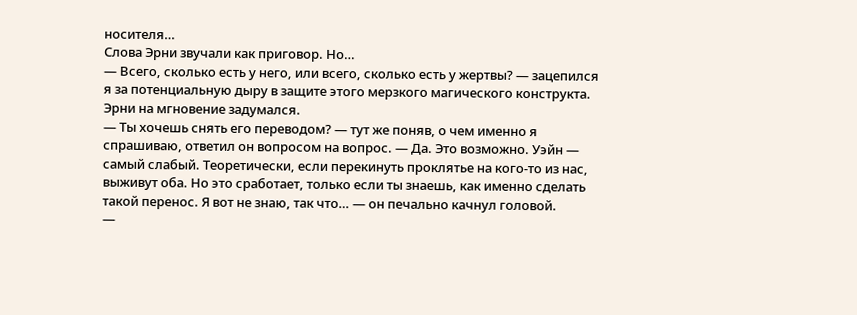носителя…
Слова Эрни звучали как приговор. Но…
— Всего, сколько есть у него, или всего, сколько есть у жертвы? — зацепился я за потенциальную дыру в защите этого мерзкого магического конструкта.
Эрни на мгновение задумался.
— Ты хочешь снять его переводом? — тут же поняв, о чем именно я спрашиваю, ответил он вопросом на вопрос. — Да. Это возможно. Уэйн — самый слабый. Теоретически, если перекинуть проклятье на кого-то из нас, выживут оба. Но это сработает, только если ты знаешь, как именно сделать такой перенос. Я вот не знаю, так что… — он печально качнул головой.
—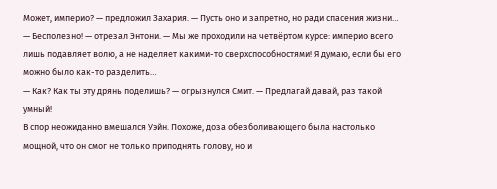Может, империо? — предложил Захария. — Пусть оно и запретно, но ради спасения жизни…
— Бесполезно! — отрезал Энтони. — Мы же проходили на четвёртом курсе: империо всего лишь подавляет волю, а не наделяет какими-то сверхспособностями! Я думаю, если бы его можно было как-то разделить…
— Как? Как ты эту дрянь поделишь? — огрызнулся Смит. — Предлагай давай, раз такой умный!
В спор неожиданно вмешался Уэйн. Похоже, доза обезболивающего была настолько мощной, что он смог не только приподнять голову, но и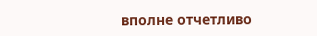вполне отчетливо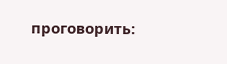проговорить: